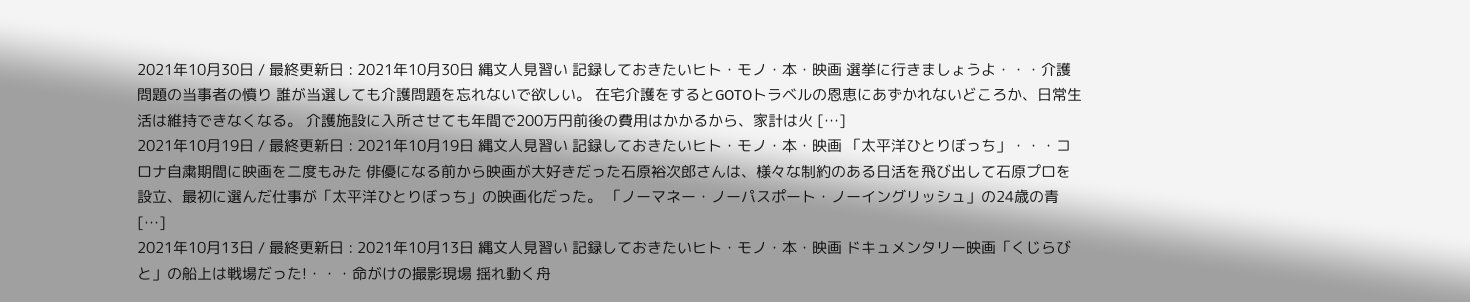2021年10月30日 / 最終更新日 : 2021年10月30日 縄文人見習い 記録しておきたいヒト・モノ・本・映画 選挙に行きましょうよ・・・介護問題の当事者の憤り 誰が当選しても介護問題を忘れないで欲しい。 在宅介護をするとGOTOトラベルの恩恵にあずかれないどころか、日常生活は維持できなくなる。 介護施設に入所させても年間で200万円前後の費用はかかるから、家計は火 […]
2021年10月19日 / 最終更新日 : 2021年10月19日 縄文人見習い 記録しておきたいヒト・モノ・本・映画 「太平洋ひとりぼっち」・・・コロナ自粛期間に映画を二度もみた 俳優になる前から映画が大好きだった石原裕次郎さんは、様々な制約のある日活を飛び出して石原プロを設立、最初に選んだ仕事が「太平洋ひとりぼっち」の映画化だった。 「ノーマネー・ノーパスポート・ノーイングリッシュ」の24歳の青 […]
2021年10月13日 / 最終更新日 : 2021年10月13日 縄文人見習い 記録しておきたいヒト・モノ・本・映画 ドキュメンタリー映画「くじらびと」の船上は戦場だった!・・・命がけの撮影現場 揺れ動く舟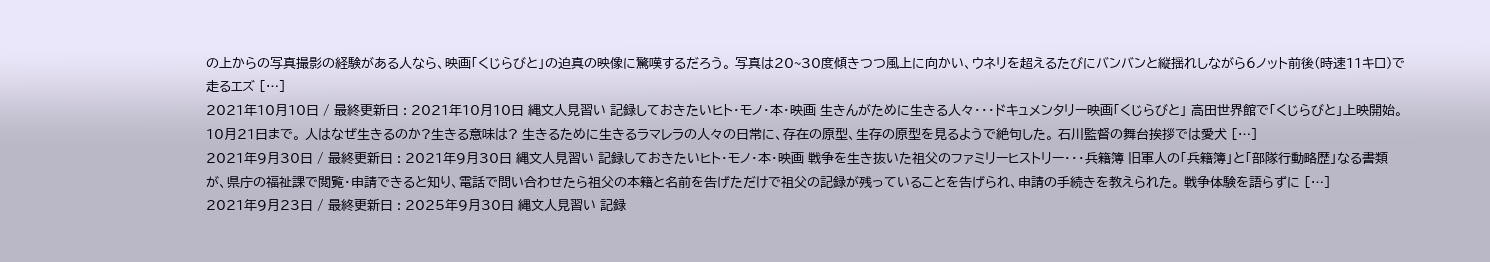の上からの写真撮影の経験がある人なら、映画「くじらびと」の迫真の映像に驚嘆するだろう。 写真は20~30度傾きつつ風上に向かい、ウネリを超えるたびにバンバンと縦揺れしながら6ノット前後(時速11キロ)で走るエズ […]
2021年10月10日 / 最終更新日 : 2021年10月10日 縄文人見習い 記録しておきたいヒト・モノ・本・映画 生きんがために生きる人々・・・ドキュメンタリー映画「くじらびと」 高田世界館で「くじらびと」上映開始。10月21日まで。 人はなぜ生きるのか?生きる意味は? 生きるために生きるラマレラの人々の日常に、存在の原型、生存の原型を見るようで絶句した。 石川監督の舞台挨拶では愛犬 […]
2021年9月30日 / 最終更新日 : 2021年9月30日 縄文人見習い 記録しておきたいヒト・モノ・本・映画 戦争を生き抜いた祖父のファミリーヒストリー・・・兵籍簿 旧軍人の「兵籍簿」と「部隊行動略歴」なる書類が、県庁の福祉課で閲覧・申請できると知り、電話で問い合わせたら祖父の本籍と名前を告げただけで祖父の記録が残っていることを告げられ、申請の手続きを教えられた。 戦争体験を語らずに […]
2021年9月23日 / 最終更新日 : 2025年9月30日 縄文人見習い 記録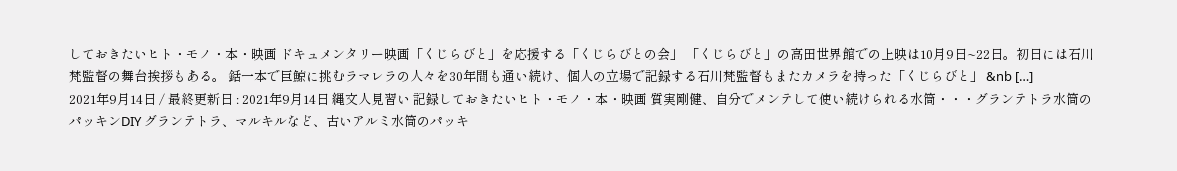しておきたいヒト・モノ・本・映画 ドキュメンタリー映画「くじらびと」を応援する「くじらびとの会」 「くじらびと」の高田世界館での上映は10月9日~22日。初日には石川梵監督の舞台挨拶もある。 銛一本で巨鯨に挑むラマレラの人々を30年間も通い続け、個人の立場で記録する石川梵監督もまたカメラを持った「くじらびと」 &nb […]
2021年9月14日 / 最終更新日 : 2021年9月14日 縄文人見習い 記録しておきたいヒト・モノ・本・映画 質実剛健、自分でメンテして使い続けられる水筒・・・グランテトラ水筒のパッキンDIY グランテトラ、マルキルなど、古いアルミ水筒のパッキ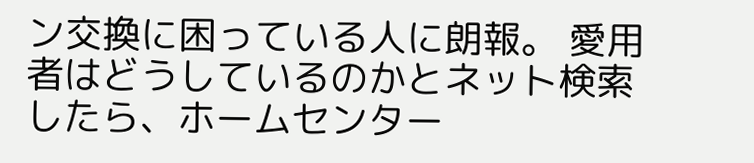ン交換に困っている人に朗報。 愛用者はどうしているのかとネット検索したら、ホームセンター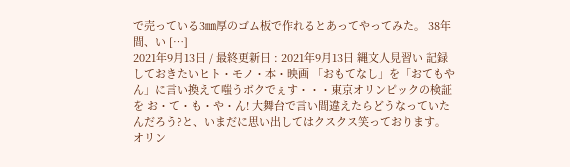で売っている3㎜厚のゴム板で作れるとあってやってみた。 38年間、い […]
2021年9月13日 / 最終更新日 : 2021年9月13日 縄文人見習い 記録しておきたいヒト・モノ・本・映画 「おもてなし」を「おてもやん」に言い換えて嗤うボクでぇす・・・東京オリンピックの検証を お・て・も・や・ん! 大舞台で言い間違えたらどうなっていたんだろう?と、いまだに思い出してはクスクス笑っております。 オリン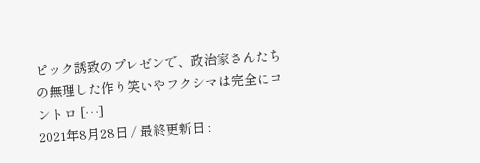ピック誘致のプレゼンで、政治家さんたちの無理した作り笑いやフクシマは完全にコントロ […]
2021年8月28日 / 最終更新日 :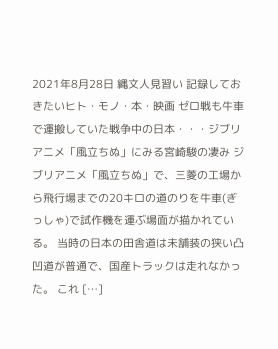2021年8月28日 縄文人見習い 記録しておきたいヒト・モノ・本・映画 ゼロ戦も牛車で運搬していた戦争中の日本・・・ジブリアニメ「風立ちぬ」にみる宮崎駿の凄み ジブリアニメ「風立ちぬ」で、三菱の工場から飛行場までの20キロの道のりを牛車(ぎっしゃ)で試作機を運ぶ場面が描かれている。 当時の日本の田舎道は未舗装の狭い凸凹道が普通で、国産トラックは走れなかった。 これ […]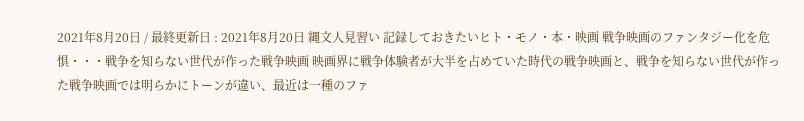2021年8月20日 / 最終更新日 : 2021年8月20日 縄文人見習い 記録しておきたいヒト・モノ・本・映画 戦争映画のファンタジー化を危惧・・・戦争を知らない世代が作った戦争映画 映画界に戦争体験者が大半を占めていた時代の戦争映画と、戦争を知らない世代が作った戦争映画では明らかにトーンが違い、最近は一種のファ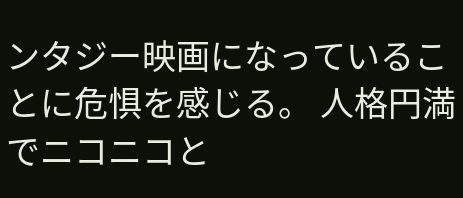ンタジー映画になっていることに危惧を感じる。 人格円満でニコニコと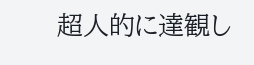超人的に達観し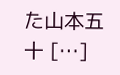た山本五十 […]